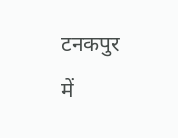टनकपुर में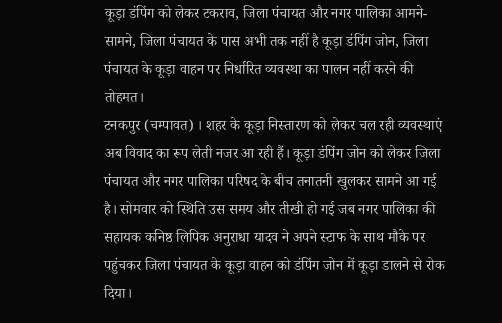कूड़ा डंपिंग को लेकर टकराव, जिला पंचायत और नगर पालिका आमने-सामने, जिला पंचायत के पास अभी तक नहीं है कूड़ा डंपिंग जोन, जिला पंचायत के कूड़ा वाहन पर निर्धारित व्यवस्था का पालन नहीं करने की तोहमत।
टनकपुर (चम्पावत) । शहर के कूड़ा निस्तारण को लेकर चल रही व्यवस्थाएं अब विवाद का रूप लेती नजर आ रही हैं। कूड़ा डंपिंग जोन को लेकर जिला पंचायत और नगर पालिका परिषद के बीच तनातनी खुलकर सामने आ गई है। सोमवार को स्थिति उस समय और तीखी हो गई जब नगर पालिका की सहायक कनिष्ठ लिपिक अनुराधा यादव ने अपने स्टाफ के साथ मौके पर पहुंचकर जिला पंचायत के कूड़ा वाहन को डंपिंग जोन में कूड़ा डालने से रोक दिया।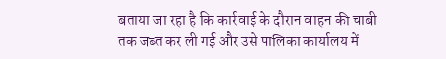बताया जा रहा है कि कार्रवाई के दौरान वाहन की चाबी तक जब्त कर ली गई और उसे पालिका कार्यालय में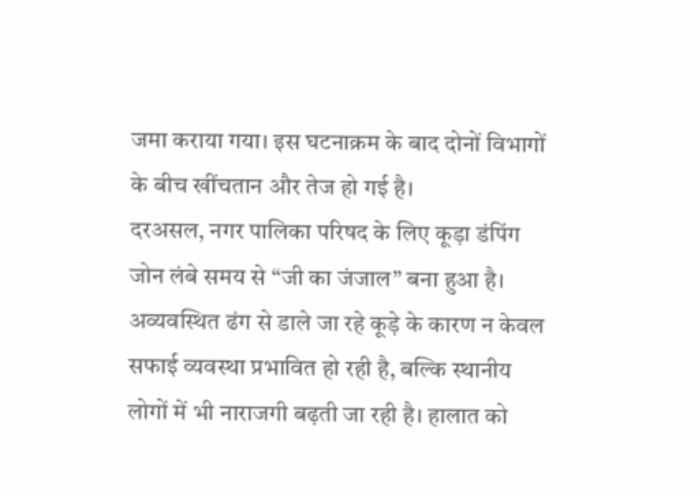जमा कराया गया। इस घटनाक्रम के बाद दोनों विभागों के बीच खींचतान और तेज हो गई है।
दरअसल, नगर पालिका परिषद के लिए कूड़ा डंपिंग जोन लंबे समय से “जी का जंजाल” बना हुआ है। अव्यवस्थित ढंग से डाले जा रहे कूड़े के कारण न केवल सफाई व्यवस्था प्रभावित हो रही है, बल्कि स्थानीय लोगों में भी नाराजगी बढ़ती जा रही है। हालात को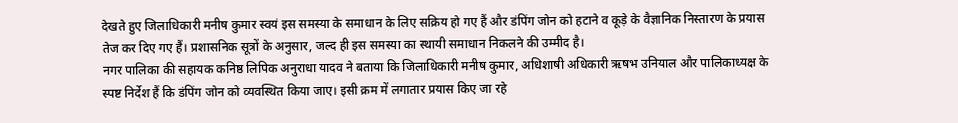देखते हुए जिलाधिकारी मनीष कुमार स्वयं इस समस्या के समाधान के लिए सक्रिय हो गए हैं और डंपिंग जोन को हटाने व कूड़े के वैज्ञानिक निस्तारण के प्रयास तेज कर दिए गए हैं। प्रशासनिक सूत्रों के अनुसार, जल्द ही इस समस्या का स्थायी समाधान निकलने की उम्मीद है।
नगर पालिका की सहायक कनिष्ठ लिपिक अनुराधा यादव ने बताया कि जिलाधिकारी मनीष कुमार, अधिशाषी अधिकारी ऋषभ उनियाल और पालिकाध्यक्ष के स्पष्ट निर्देश हैं कि डंपिंग जोन को व्यवस्थित किया जाए। इसी क्रम में लगातार प्रयास किए जा रहे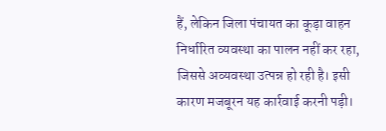हैं, लेकिन जिला पंचायत का कूड़ा वाहन निर्धारित व्यवस्था का पालन नहीं कर रहा, जिससे अव्यवस्था उत्पन्न हो रही है। इसी कारण मजबूरन यह कार्रवाई करनी पड़ी।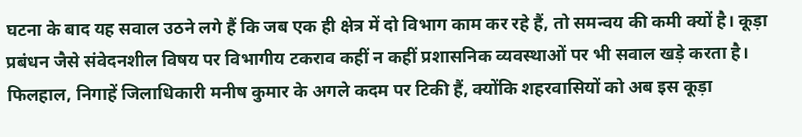घटना के बाद यह सवाल उठने लगे हैं कि जब एक ही क्षेत्र में दो विभाग काम कर रहे हैं, तो समन्वय की कमी क्यों है। कूड़ा प्रबंधन जैसे संवेदनशील विषय पर विभागीय टकराव कहीं न कहीं प्रशासनिक व्यवस्थाओं पर भी सवाल खड़े करता है।
फिलहाल, निगाहें जिलाधिकारी मनीष कुमार के अगले कदम पर टिकी हैं, क्योंकि शहरवासियों को अब इस कूड़ा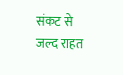संकट से जल्द राहत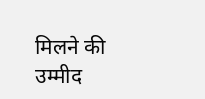मिलने की उम्मीद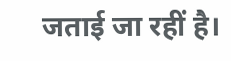जताई जा रहीं है।